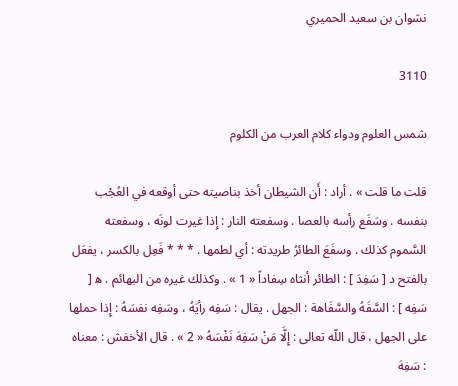نشوان بن سعيد الحميري

3110

شمس العلوم ودواء كلام العرب من الكلوم

قلت ما قلت » . أراد : أَن الشيطان أخذ بناصيته حتى أوقعه في العُجْب بنفسه . وسَفَع رأسه بالعصا . وسفعته النار : إِذا غيرت لونَه ، وسفعته السَّموم كذلك . وسفَعَ الطائرُ طريدته : أي لطمها . * * * فَعِل بالكسر ، يفعَل بالفتح د [ سَفِدَ ] : الطائر أنثاه سِفاداً « 1 » . وكذلك غيره من البهائم . ه‍ [ سَفِه ] : السَّفَهُ والسَّفَاهة : الجهل . يقال : سَفِه رأيَهُ ، وسَفِه نفسَهُ : إِذا حملها على الجهل ، قال اللّه تعالى : إِلَّا مَنْ سَفِهَ نَفْسَهُ « 2 » . قال الأخفش : معناه : سَفِهَ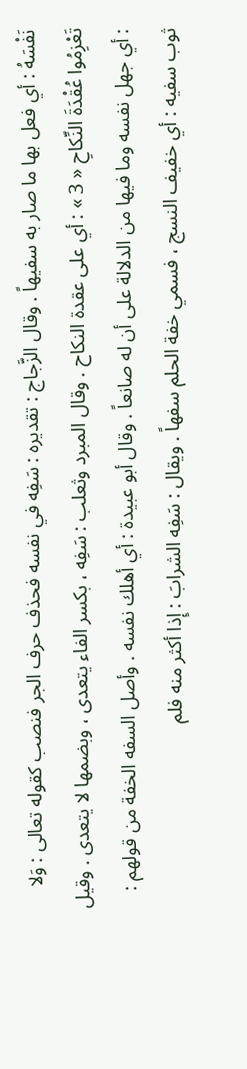نَفْسَهُ : أي فعل بها ما صار به سفيهاً . وقال الزَّجاج : تقديره : سَفِه في نفسه فحذف حرف الجر فنصب كقوله تعالى : وَلا تَعْزِمُوا عُقْدَةَ النِّكاحِ « 3 » : أي على عقدة النكاح . وقال المبرد وثعلب : سَفِه ، بكسر الفاء يتعدى ، وبضمها لا يتعدى . وقيل : أي جهل نفسه وما فيها من الدلالة على أن له صانعاً . وقال أبو عبيدة : أي أهلك نفسه . وأصل السفه الخفة من قولهم : ثوب سفيه : أي خفيف النسج ، فسمي خفة الحلم سفهاً . ويقال : سَفِه الشرابَ : إِذا أكثر منه فلم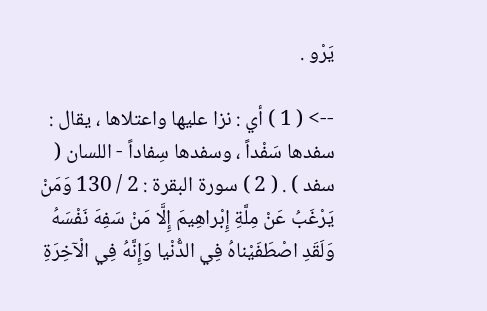يَرْو .

--> ( 1 ) أي : نزا عليها واعتلاها ، يقال : سفدها سَفْداً ، وسفدها سِفاداً - اللسان ( سفد ) . ( 2 ) سورة البقرة : 2 / 130 وَمَنْ يَرْغَبُ عَنْ مِلَّةِ إِبْراهِيمَ إِلَّا مَنْ سَفِهَ نَفْسَهُ وَلَقَدِ اصْطَفَيْناهُ فِي الدُّنْيا وَإِنَّهُ فِي الْآخِرَةِ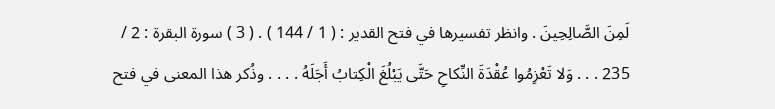لَمِنَ الصَّالِحِينَ . وانظر تفسيرها في فتح القدير : ( 1 / 144 ) . ( 3 ) سورة البقرة : 2 / 235 . . . وَلا تَعْزِمُوا عُقْدَةَ النِّكاحِ حَتَّى يَبْلُغَ الْكِتابُ أَجَلَهُ . . . . وذُكر هذا المعنى في فتح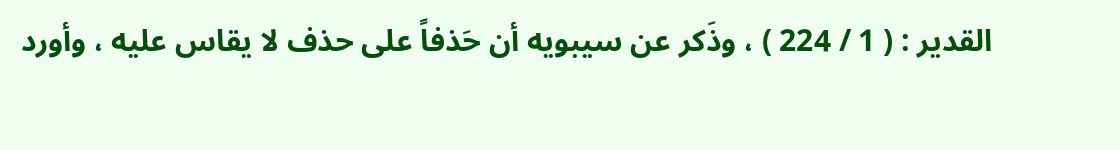القدير : ( 1 / 224 ) ، وذَكر عن سيبويه أن حَذفاً على حذف لا يقاس عليه ، وأورد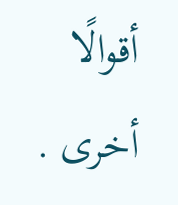أقوالًا أخرى .